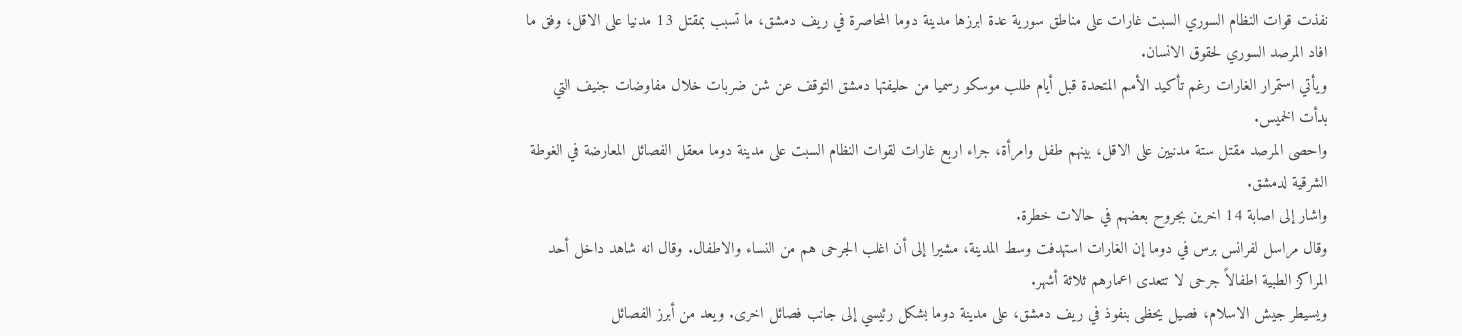نفذت قوات النظام السوري السبت غارات على مناطق سورية عدة ابرزها مدينة دوما المحاصرة في ريف دمشق، ما تسبب بمقتل 13 مدنيا على الاقل، وفق ما افاد المرصد السوري لحقوق الانسان.
ويأتي استمرار الغارات رغم تأكيد الأمم المتحدة قبل أيام طلب موسكو رسميا من حليفتها دمشق التوقف عن شن ضربات خلال مفاوضات جنيف التي بدأت الخميس.
واحصى المرصد مقتل ستة مدنيين على الاقل، بينهم طفل وامرأة، جراء اربع غارات لقوات النظام السبت على مدينة دوما معقل الفصائل المعارضة في الغوطة الشرقية لدمشق.
واشار إلى اصابة 14 اخرين بجروح بعضهم في حالات خطرة.
وقال مراسل لفرانس برس في دوما إن الغارات استهدفت وسط المدينة، مشيرا إلى أن اغلب الجرحى هم من النساء والاطفال. وقال انه شاهد داخل أحد المراكز الطبية اطفالاً جرحى لا تتعدى اعمارهم ثلاثة أشهر.
ويسيطر جيش الاسلام، فصيل يحظى بنفوذ في ريف دمشق، على مدينة دوما بشكل رئيسي إلى جانب فصائل اخرى. ويعد من أبرز الفصائل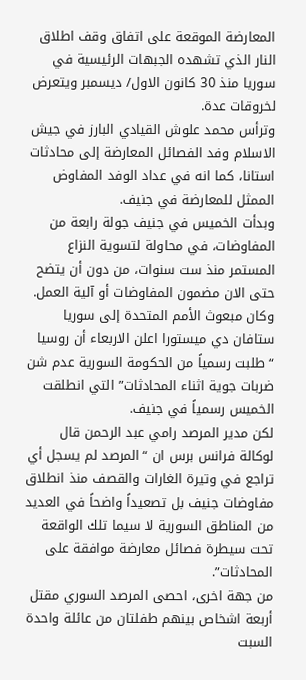المعارضة الموقعة على اتفاق وقف اطلاق النار الذي تشهده الجبهات الرئيسية في سوريا منذ 30 كانون الاول/ ديسمبر ويتعرض لخروقات عدة.
وترأس محمد علوش القيادي البارز في جيش الاسلام وفد الفصائل المعارضة إلى محادثات استانا، كما انه في عداد الوفد المفاوض الممثل للمعارضة في جنيف.
وبدأت الخميس في جنيف جولة رابعة من المفاوضات، في محاولة لتسوية النزاع المستمر منذ ست سنوات، من دون أن يتضح حتى الان مضمون المفاوضات أو آلية العمل.
وكان مبعوث الأمم المتحدة إلى سوريا ستافان دي ميستورا اعلن الاربعاء أن روسيا “طلبت رسمياً من الحكومة السورية عدم شن ضربات جوية اثناء المحادثات” التي انطلقت الخميس رسمياً في جنيف.
لكن مدير المرصد رامي عبد الرحمن قال لوكالة فرانس برس ان “المرصد لم يسجل أي تراجع في وتيرة الغارات والقصف منذ انطلاق مفاوضات جنيف بل تصعيداً واضحاً في العديد من المناطق السورية لا سيما تلك الواقعة تحت سيطرة فصائل معارضة موافقة على المحادثات”.
من جهة اخرى، احصى المرصد السوري مقتل أربعة اشخاص بينهم طفلتان من عائلة واحدة السبت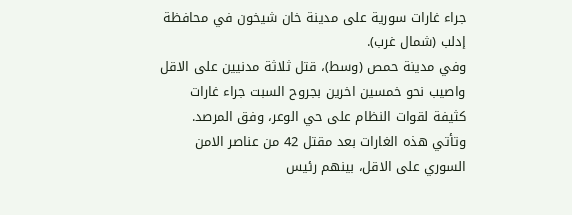جراء غارات سورية على مدينة خان شيخون في محافظة إدلب (شمال غرب).
وفي مدينة حمص (وسط)، قتل ثلاثة مدنيين على الاقل واصيب نحو خمسين اخرين بجروح السبت جراء غارات كثيفة لقوات النظام على حي الوعر، وفق المرصد.
وتأتي هذه الغارات بعد مقتل 42 من عناصر الامن السوري على الاقل، بينهم رئيس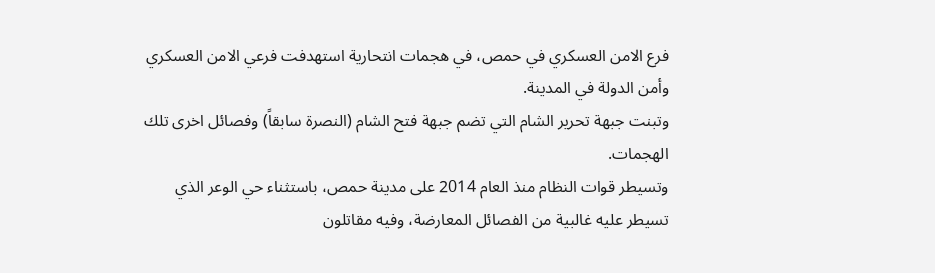فرع الامن العسكري في حمص، في هجمات انتحارية استهدفت فرعي الامن العسكري وأمن الدولة في المدينة.
وتبنت جبهة تحرير الشام التي تضم جبهة فتح الشام (النصرة سابقاً) وفصائل اخرى تلك الهجمات.
وتسيطر قوات النظام منذ العام 2014 على مدينة حمص، باستثناء حي الوعر الذي تسيطر عليه غالبية من الفصائل المعارضة، وفيه مقاتلون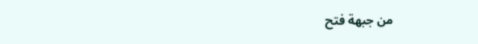من جبهة فتح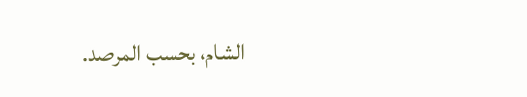الشام، بحسب المرصد.